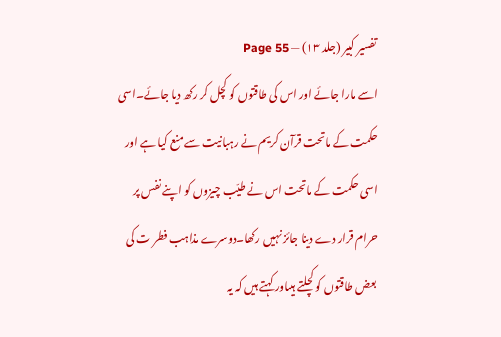تفسیر کبیر (جلد ۱۳) — Page 55
اسے مارا جائے اور اس کی طاقتوں کو کچل کر رکھ دیا جائے۔اسی حکمت کے ماتحت قرآن کریم نے رہبانیت سے منع کیا ہے اور اسی حکمت کے ماتحت اس نے طیّب چیزوں کو اپنے نفس پر حرام قرار دے دینا جائز نہیں رکھا۔دوسرے مذاہب فطر ت کی بعض طاقتوں کو کچلتے ہیںاور کہتے ہیں کہ یہ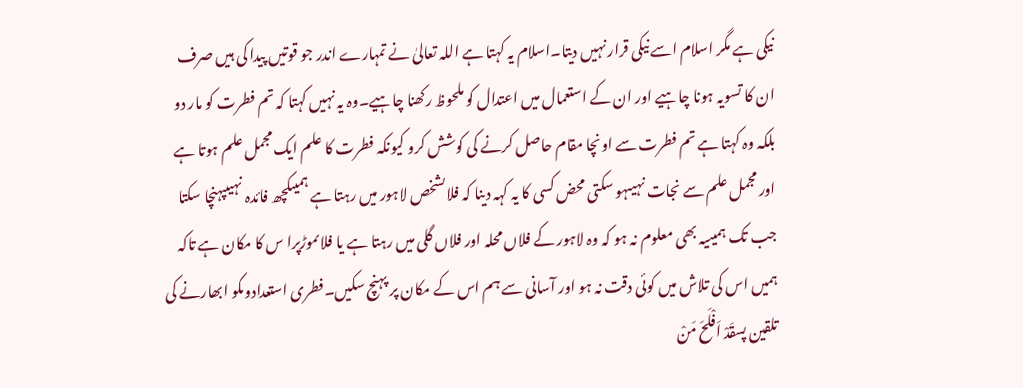نیکی ہے مگر اسلام اسے نیکی قرار نہیں دیتا۔اسلام یہ کہتا ہے اللہ تعالیٰ نے تمہارے اندر جو قوتیں پیدا کی ہیں صرف ان کا تسویہ ہونا چاہیے اور ان کے استعمال میں اعتدال کو ملحوظ رکھنا چاہیے۔وہ یہ نہیں کہتا کہ تم فطرت کو مار دو بلکہ وہ کہتا ہے تم فطرت سے اونچا مقام حاصل کرنے کی کوشش کرو کیونکہ فطرت کا علم ایک مجمل علم ہوتا ہے اور مجمل علم سے نجات نہیںہو سکتی محض کسی کا یہ کہہ دینا کہ فلاںشخص لاہور میں رہتا ہے ہمیںکچھ فائدہ نہیںپہنچا سکتا جب تک ہمیںیہ بھی معلوم نہ ہو کہ وہ لاہور کے فلاں محلہ اور فلاں گلی میں رہتا ہے یا فلاںموڑپرا س کا مکان ہے تاکہ ہمیں اس کی تلاش میں کوئی دقت نہ ہو اور آسانی سے ہم اس کے مکان پر پہنچ سکیں۔فطری استعدادوںکو ابھارنے کی تلقین پسقَدْ اَفْلَحَ مَنْ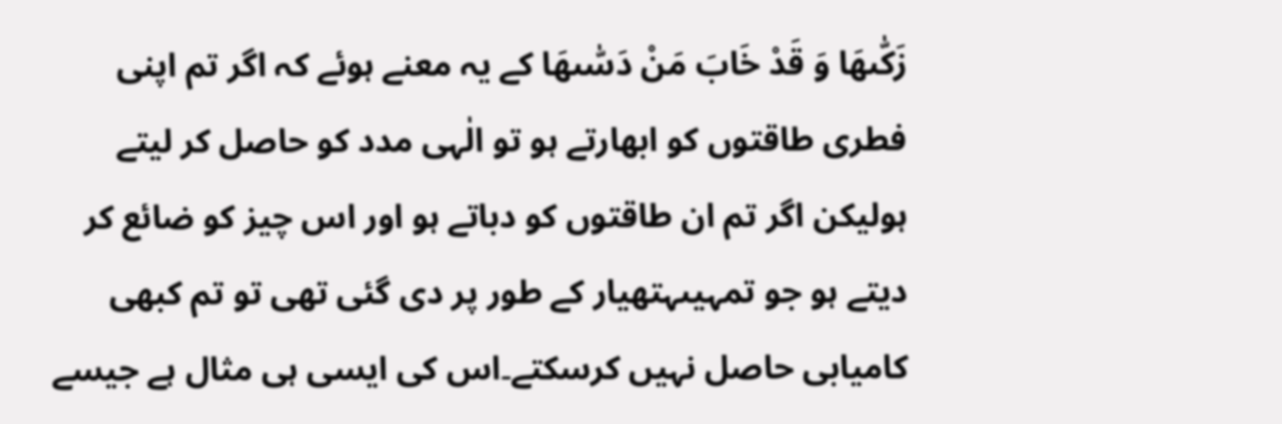زَكّٰىهَا وَ قَدْ خَابَ مَنْ دَسّٰىهَا کے یہ معنے ہوئے کہ اگر تم اپنی فطری طاقتوں کو ابھارتے ہو تو الٰہی مدد کو حاصل کر لیتے ہولیکن اگر تم ان طاقتوں کو دباتے ہو اور اس چیز کو ضائع کر دیتے ہو جو تمہیںہتھیار کے طور پر دی گئی تھی تو تم کبھی کامیابی حاصل نہیں کرسکتے۔اس کی ایسی ہی مثال ہے جیسے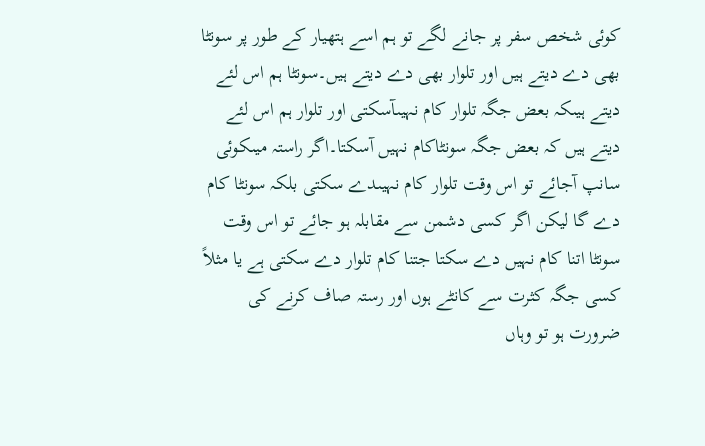کوئی شخص سفر پر جانے لگے تو ہم اسے ہتھیار کے طور پر سونٹا بھی دے دیتے ہیں اور تلوار بھی دے دیتے ہیں۔سونٹا ہم اس لئے دیتے ہیںکہ بعض جگہ تلوار کام نہیںآسکتی اور تلوار ہم اس لئے دیتے ہیں کہ بعض جگہ سونٹاکام نہیں آسکتا۔اگر راستہ میںکوئی سانپ آجائے تو اس وقت تلوار کام نہیںدے سکتی بلکہ سونٹا کام دے گا لیکن اگر کسی دشمن سے مقابلہ ہو جائے تو اس وقت سونٹا اتنا کام نہیں دے سکتا جتنا کام تلوار دے سکتی ہے یا مثلاً کسی جگہ کثرت سے کانٹے ہوں اور رستہ صاف کرنے کی ضرورت ہو تو وہاں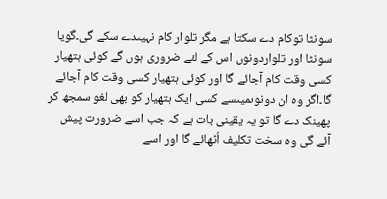سونٹا توکام دے سکتا ہے مگر تلوار کام نہیںدے سکے گی۔گویا سونٹا اور تلواردونوں اس کے لئے ضروری ہوں گے کوئی ہتھیار کسی وقت کام آجائے گا اور کوئی ہتھیار کسی وقت کام آجائے گا۔اگر وہ ان دونوںمیںسے کسی ایک ہتھیار کو بھی لغو سمجھ کر پھینک دے گا تو یہ یقینی بات ہے کہ جب اسے ضرورت پیش آئے گی وہ سخت تکلیف اُٹھائے گا اور اسے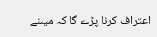اعتراف کرنا پڑے گا کہ میںنے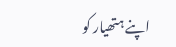اپنے ہتھیار کو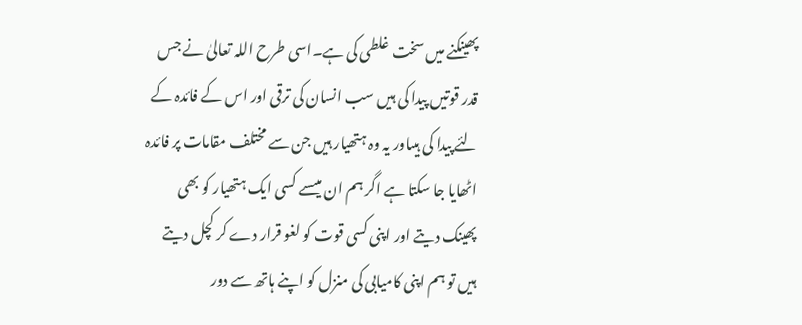پھینکنے میں سخت غلطی کی ہے۔اسی طرح اللہ تعالیٰ نے جس قدر قوتیں پیدا کی ہیں سب انسان کی ترقی اور اس کے فائدہ کے لئے پیدا کی ہیںاور یہ وہ ہتھیار ہیں جن سے مختلف مقامات پر فائدہ اٹھایا جا سکتا ہے اگر ہم ان میںسے کسی ایک ہتھیار کو بھی پھینک دیتے اور اپنی کسی قوت کو لغو قرار دے کر کچل دیتے ہیں تو ہم اپنی کامیابی کی منزل کو اپنے ہاتھ سے دور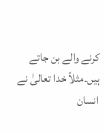کرنے والے بن جاتے ہیں۔مثلاً خدا تعالیٰ نے انسان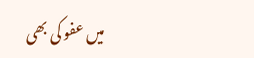میں عفو کی بھی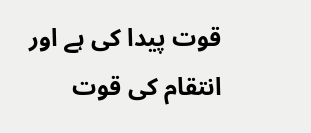قوت پیدا کی ہے اور انتقام کی قوت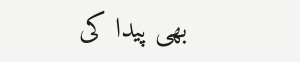بھی پیدا کی